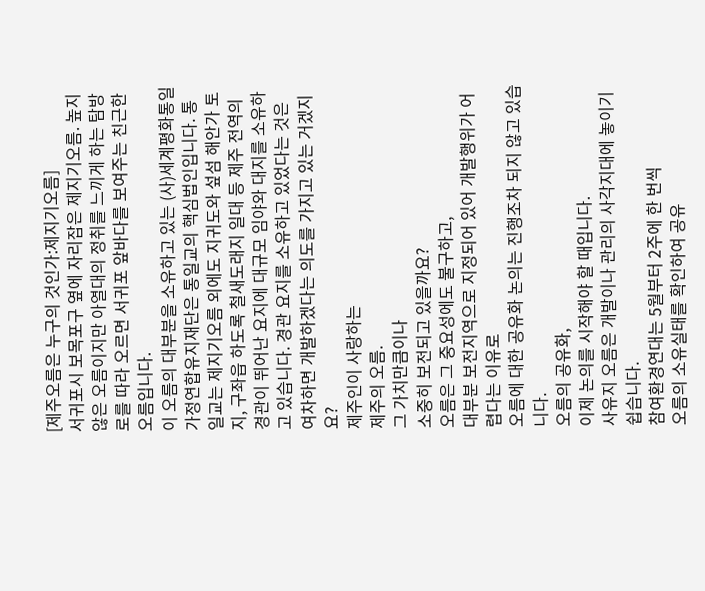[제주오름은 누구의 것인가:제지기오름]
서귀포시 보목포구 옆에 자리잡은 제지기오름. 높지 않은 오름이지만 아열대의 정취를 느끼게 하는 탐방로를 따라 오르면 서귀포 앞바다를 보여주는 친근한 오름입니다.
이 오름의 대부분을 소유하고 있는 (사)세계평화통일가정연합유지재단은 통일교의 핵심법인입니다. 통일교는 제지기오름 외에도 지귀도와 섶섬 해안가 토지, 구좌읍 하도록 철새도래지 일대 등 제주 전역의 경관이 뛰어난 요지에 대규모 임야와 대지를 소유하고 있습니다. 경관 요지를 소유하고 있었다는 것은 여차하면 개발하겠다는 의도를 가지고 있는 거겠지요?
제주인이 사랑하는
제주의 오름.
그 가치만큼이나
소중히 보전되고 있을까요?
오름은 그 중요성에도 불구하고,
대부분 보전지역으로 지정되어 있어 개발행위가 어렵다는 이유로
오름에 대한 공유화 논의는 진행조차 되지 않고 있습니다.
오름의 공유화,
이제 논의를 시작해야 할 때입니다.
사유지 오름은 개발이나 관리의 사각지대에 놓이기 쉽습니다.
참여환경연대는 5월부터 2주에 한 번씩
오름의 소유실태를 확인하여 공유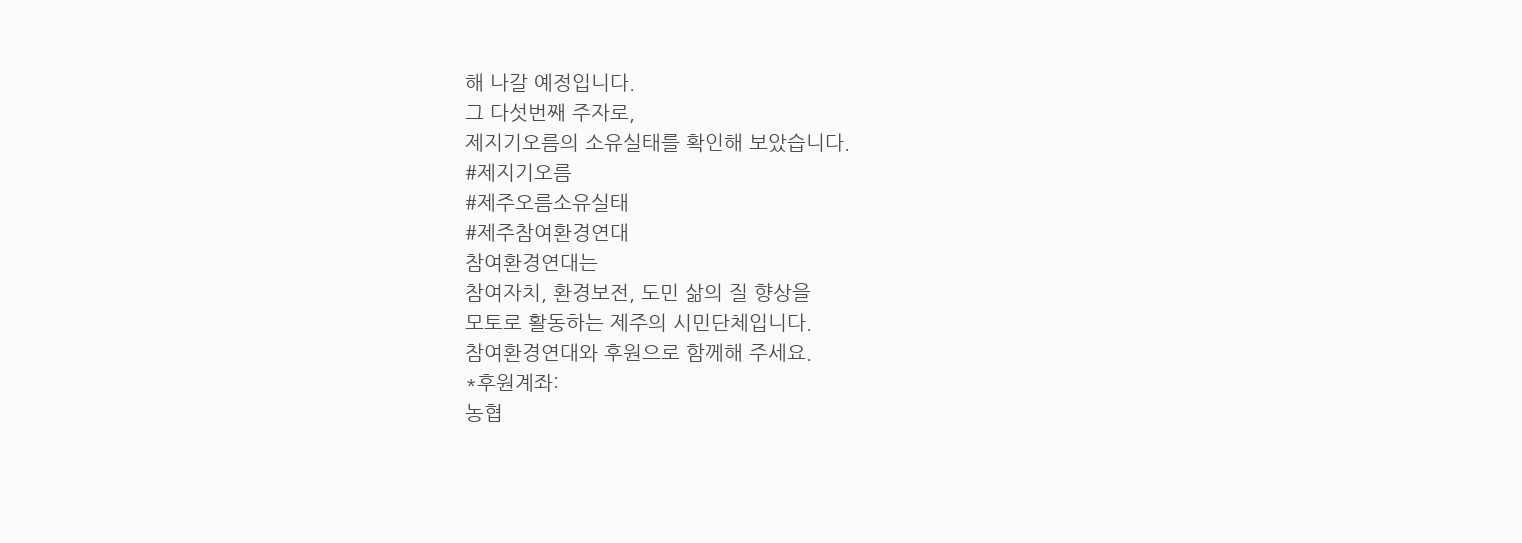해 나갈 예정입니다.
그 다섯번째 주자로,
제지기오름의 소유실태를 확인해 보았습니다.
#제지기오름
#제주오름소유실태
#제주참여환경연대
참여환경연대는
참여자치, 환경보전, 도민 삶의 질 향상을
모토로 활동하는 제주의 시민단체입니다.
참여환경연대와 후원으로 함께해 주세요.
*후원계좌:
농협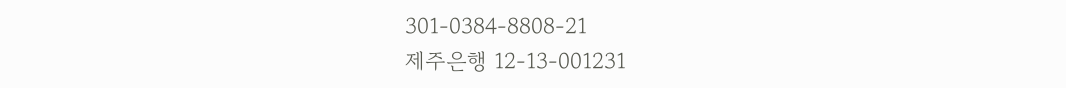301-0384-8808-21
제주은행 12-13-001231